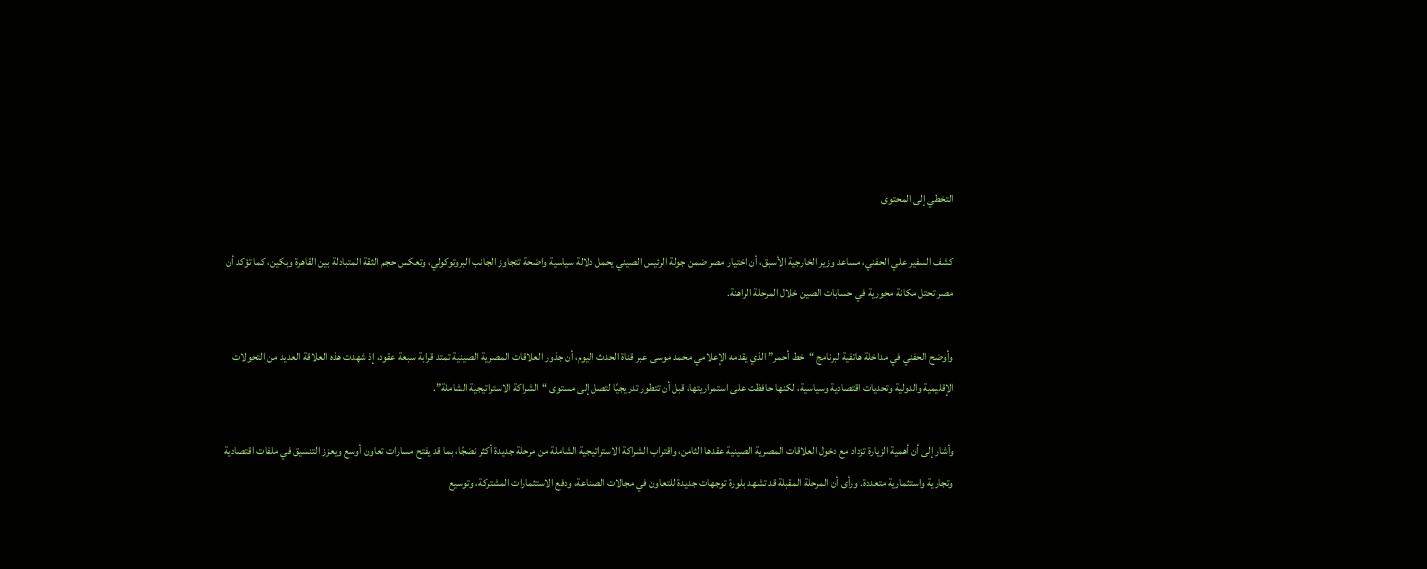التخطي إلى المحتوى

كشف السفير علي الحفني، مساعد وزير الخارجية الأسبق، أن اختيار مصر ضمن جولة الرئيس الصيني يحمل دلالة سياسية واضحة تتجاوز الجانب البروتوكولي، وتعكس حجم الثقة المتبادلة بين القاهرة وبكين، كما تؤكد أن مصر تحتل مكانة محورية في حسابات الصين خلال المرحلة الراهنة.

وأوضح الحفني في مداخلة هاتفية لبرنامج “خط أحمر” الذي يقدمه الإعلامي محمد موسى عبر قناة الحدث اليوم، أن جذور العلاقات المصرية الصينية تمتد قرابة سبعة عقود، إذ شهدت هذه العلاقة العديد من التحولات الإقليمية والدولية وتحديات اقتصادية وسياسية، لكنها حافظت على استمراريتها، قبل أن تتطور تدريجيًا لتصل إلى مستوى “الشراكة الاستراتيجية الشاملة”.

وأشار إلى أن أهمية الزيارة تزداد مع دخول العلاقات المصرية الصينية عقدها الثامن، واقتراب الشراكة الاستراتيجية الشاملة من مرحلة جديدة أكثر نضجًا، بما قد يفتح مسارات تعاون أوسع ويعزز التنسيق في ملفات اقتصادية وتجارية واستثمارية متعددة. ورأى أن المرحلة المقبلة قد تشهد بلورة توجهات جديدة للتعاون في مجالات الصناعة، ودفع الاستثمارات المشتركة، وتوسيع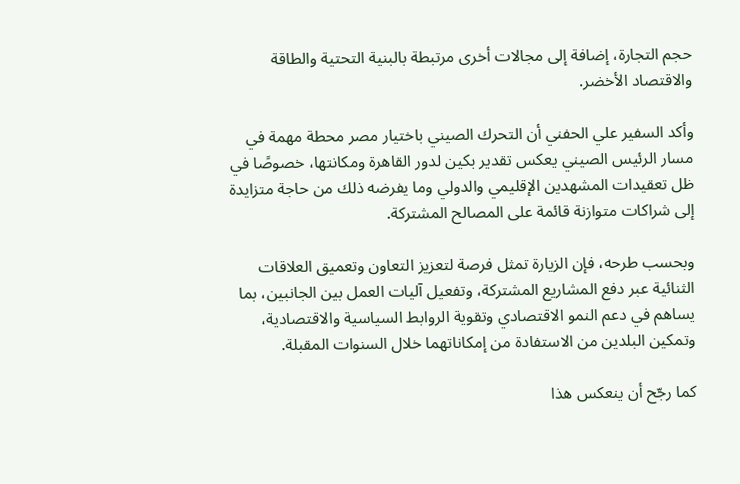حجم التجارة، إضافة إلى مجالات أخرى مرتبطة بالبنية التحتية والطاقة والاقتصاد الأخضر.

وأكد السفير علي الحفني أن التحرك الصيني باختيار مصر محطة مهمة في مسار الرئيس الصيني يعكس تقدير بكين لدور القاهرة ومكانتها، خصوصًا في ظل تعقيدات المشهدين الإقليمي والدولي وما يفرضه ذلك من حاجة متزايدة إلى شراكات متوازنة قائمة على المصالح المشتركة.

وبحسب طرحه، فإن الزيارة تمثل فرصة لتعزيز التعاون وتعميق العلاقات الثنائية عبر دفع المشاريع المشتركة، وتفعيل آليات العمل بين الجانبين، بما يساهم في دعم النمو الاقتصادي وتقوية الروابط السياسية والاقتصادية، وتمكين البلدين من الاستفادة من إمكاناتهما خلال السنوات المقبلة.

كما رجّح أن ينعكس هذا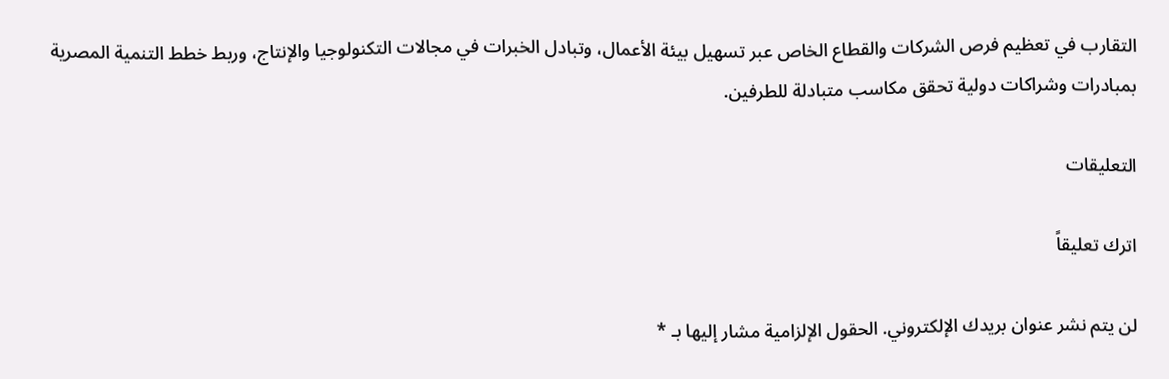التقارب في تعظيم فرص الشركات والقطاع الخاص عبر تسهيل بيئة الأعمال، وتبادل الخبرات في مجالات التكنولوجيا والإنتاج، وربط خطط التنمية المصرية بمبادرات وشراكات دولية تحقق مكاسب متبادلة للطرفين.

التعليقات

اترك تعليقاً

لن يتم نشر عنوان بريدك الإلكتروني. الحقول الإلزامية مشار إليها بـ *